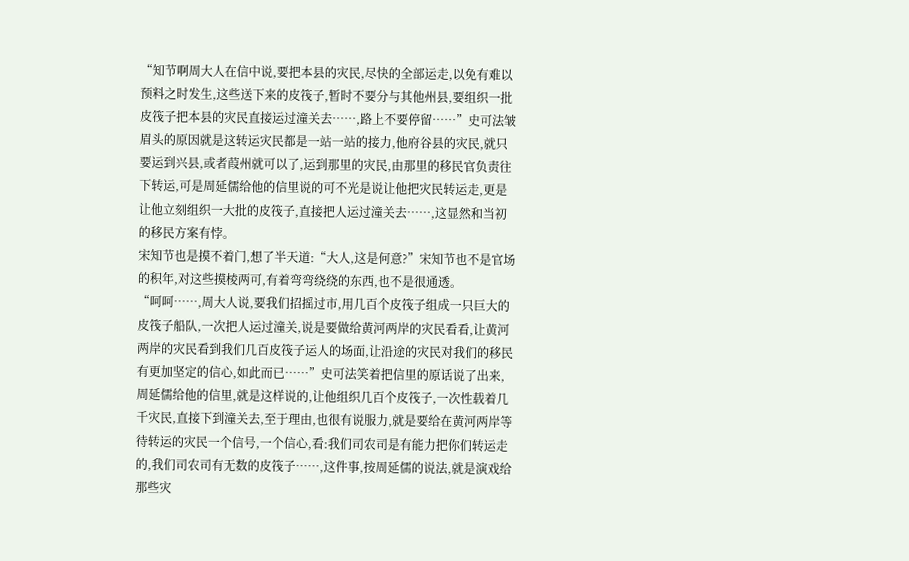“知节啊周大人在信中说,要把本县的灾民,尽快的全部运走,以免有难以预料之时发生,这些送下来的皮筏子,暂时不要分与其他州县,要组织一批皮筏子把本县的灾民直接运过潼关去……,路上不要停留……”史可法皱眉头的原因就是这转运灾民都是一站一站的接力,他府谷县的灾民,就只要运到兴县,或者葭州就可以了,运到那里的灾民,由那里的移民官负责往下转运,可是周延儒给他的信里说的可不光是说让他把灾民转运走,更是让他立刻组织一大批的皮筏子,直接把人运过潼关去……,这显然和当初的移民方案有悖。
宋知节也是摸不着门,想了半天道:“大人,这是何意?”宋知节也不是官场的积年,对这些摸棱两可,有着弯弯绕绕的东西,也不是很通透。
“呵呵……,周大人说,要我们招摇过市,用几百个皮筏子组成一只巨大的皮筏子船队,一次把人运过潼关,说是要做给黄河两岸的灾民看看,让黄河两岸的灾民看到我们几百皮筏子运人的场面,让沿途的灾民对我们的移民有更加坚定的信心,如此而已……”史可法笑着把信里的原话说了出来,周延儒给他的信里,就是这样说的,让他组织几百个皮筏子,一次性载着几千灾民,直接下到潼关去,至于理由,也很有说服力,就是要给在黄河两岸等待转运的灾民一个信号,一个信心,看:我们司农司是有能力把你们转运走的,我们司农司有无数的皮筏子……,这件事,按周延儒的说法,就是演戏给那些灾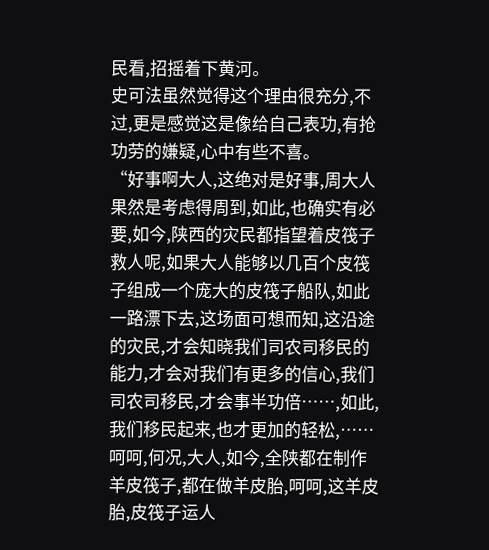民看,招摇着下黄河。
史可法虽然觉得这个理由很充分,不过,更是感觉这是像给自己表功,有抢功劳的嫌疑,心中有些不喜。
“好事啊大人,这绝对是好事,周大人果然是考虑得周到,如此,也确实有必要,如今,陕西的灾民都指望着皮筏子救人呢,如果大人能够以几百个皮筏子组成一个庞大的皮筏子船队,如此一路漂下去,这场面可想而知,这沿途的灾民,才会知晓我们司农司移民的能力,才会对我们有更多的信心,我们司农司移民,才会事半功倍……,如此,我们移民起来,也才更加的轻松,……呵呵,何况,大人,如今,全陕都在制作羊皮筏子,都在做羊皮胎,呵呵,这羊皮胎,皮筏子运人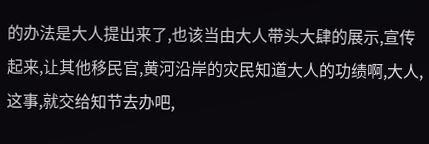的办法是大人提出来了,也该当由大人带头大肆的展示,宣传起来,让其他移民官,黄河沿岸的灾民知道大人的功绩啊,大人,这事,就交给知节去办吧,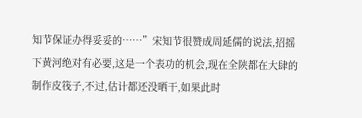知节保证办得妥妥的……”宋知节很赞成周延儒的说法,招摇下黄河绝对有必要,这是一个表功的机会,现在全陕都在大肆的制作皮筏子,不过,估计都还没晒干,如果此时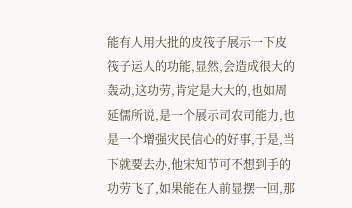能有人用大批的皮筏子展示一下皮筏子运人的功能,显然,会造成很大的轰动,这功劳,肯定是大大的,也如周延儒所说,是一个展示司农司能力,也是一个增强灾民信心的好事,于是,当下就要去办,他宋知节可不想到手的功劳飞了,如果能在人前显摆一回,那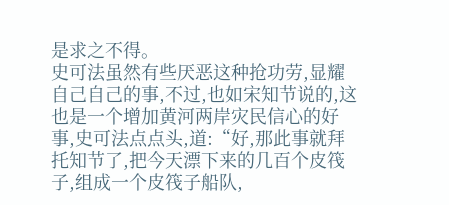是求之不得。
史可法虽然有些厌恶这种抢功劳,显耀自己自己的事,不过,也如宋知节说的,这也是一个增加黄河两岸灾民信心的好事,史可法点点头,道:“好,那此事就拜托知节了,把今天漂下来的几百个皮筏子,组成一个皮筏子船队,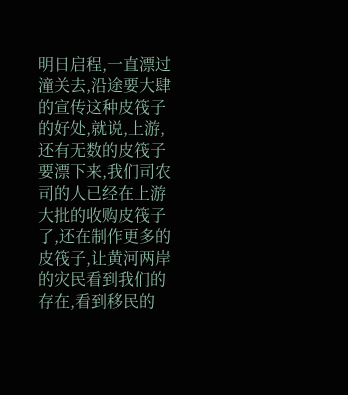明日启程,一直漂过潼关去,沿途要大肆的宣传这种皮筏子的好处,就说,上游,还有无数的皮筏子要漂下来,我们司农司的人已经在上游大批的收购皮筏子了,还在制作更多的皮筏子,让黄河两岸的灾民看到我们的存在,看到移民的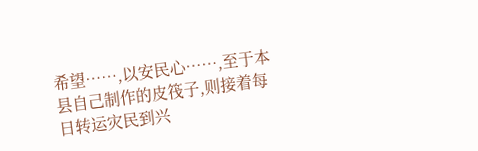希望……,以安民心……,至于本县自己制作的皮筏子,则接着每日转运灾民到兴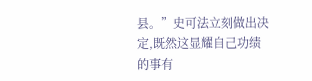县。”史可法立刻做出决定,既然这显耀自己功绩的事有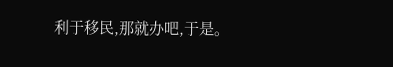利于移民,那就办吧,于是。